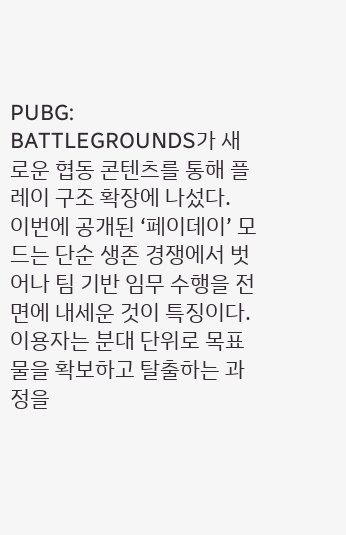PUBG: BATTLEGROUNDS가 새로운 협동 콘텐츠를 통해 플레이 구조 확장에 나섰다.
이번에 공개된 ‘페이데이’ 모드는 단순 생존 경쟁에서 벗어나 팀 기반 임무 수행을 전면에 내세운 것이 특징이다.
이용자는 분대 단위로 목표물을 확보하고 탈출하는 과정을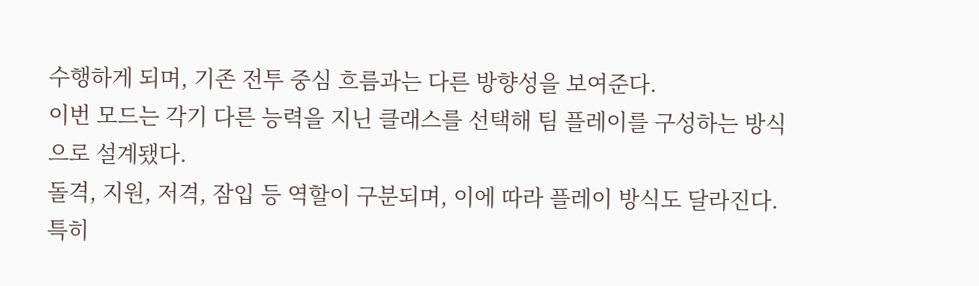수행하게 되며, 기존 전투 중심 흐름과는 다른 방향성을 보여준다.
이번 모드는 각기 다른 능력을 지닌 클래스를 선택해 팀 플레이를 구성하는 방식으로 설계됐다.
돌격, 지원, 저격, 잠입 등 역할이 구분되며, 이에 따라 플레이 방식도 달라진다.
특히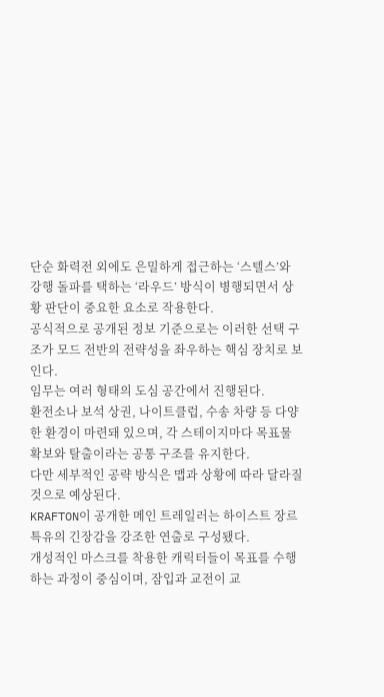단순 화력전 외에도 은밀하게 접근하는 ‘스텔스’와 강행 돌파를 택하는 ‘라우드’ 방식이 병행되면서 상황 판단이 중요한 요소로 작용한다.
공식적으로 공개된 정보 기준으로는 이러한 선택 구조가 모드 전반의 전략성을 좌우하는 핵심 장치로 보인다.
임무는 여러 형태의 도심 공간에서 진행된다.
환전소나 보석 상권, 나이트클럽, 수송 차량 등 다양한 환경이 마련돼 있으며, 각 스테이지마다 목표물 확보와 탈출이라는 공통 구조를 유지한다.
다만 세부적인 공략 방식은 맵과 상황에 따라 달라질 것으로 예상된다.
KRAFTON이 공개한 메인 트레일러는 하이스트 장르 특유의 긴장감을 강조한 연출로 구성됐다.
개성적인 마스크를 착용한 캐릭터들이 목표를 수행하는 과정이 중심이며, 잠입과 교전이 교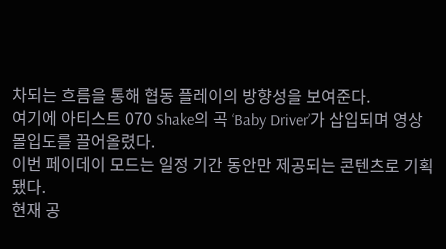차되는 흐름을 통해 협동 플레이의 방향성을 보여준다.
여기에 아티스트 070 Shake의 곡 ‘Baby Driver’가 삽입되며 영상 몰입도를 끌어올렸다.
이번 페이데이 모드는 일정 기간 동안만 제공되는 콘텐츠로 기획됐다.
현재 공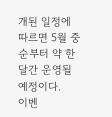개된 일정에 따르면 5월 중순부터 약 한 달간 운영될 예정이다.
이벤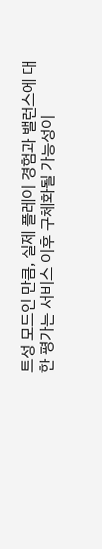트성 모드인 만큼, 실제 플레이 경험과 밸런스에 대한 평가는 서비스 이후 구체화될 가능성이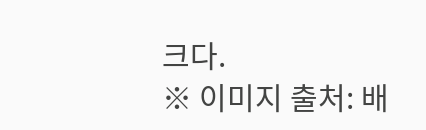크다.
※ 이미지 출처: 배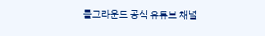틀그라운드 공식 유튜브 채널